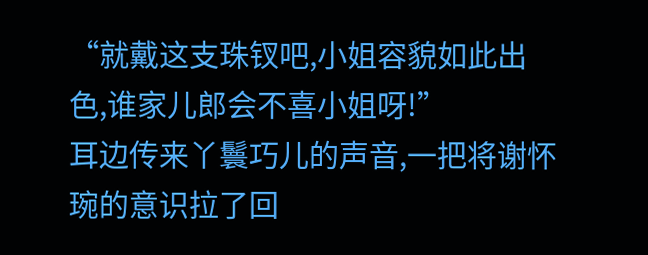“就戴这支珠钗吧,小姐容貌如此出色,谁家儿郎会不喜小姐呀!”
耳边传来丫鬟巧儿的声音,一把将谢怀琬的意识拉了回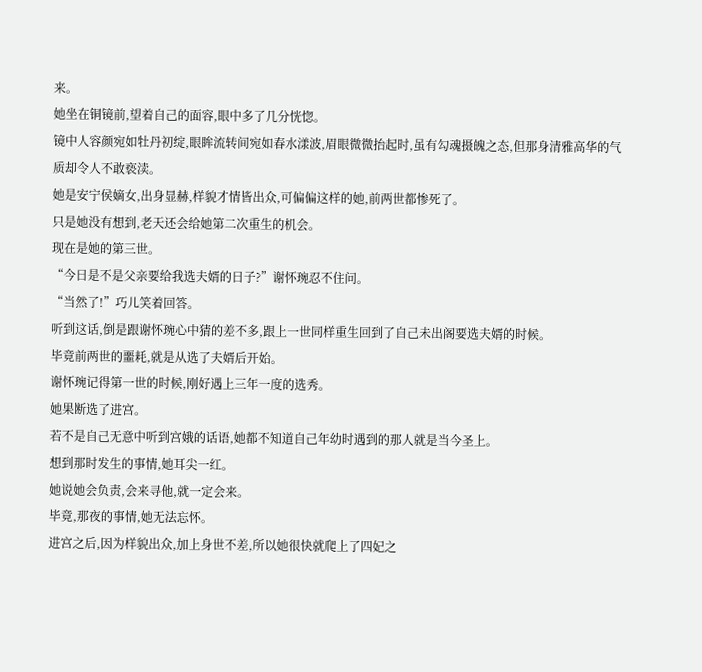来。
她坐在铜镜前,望着自己的面容,眼中多了几分恍惚。
镜中人容颜宛如牡丹初绽,眼眸流转间宛如春水漾波,眉眼微微抬起时,虽有勾魂摄魄之态,但那身清雅高华的气质却令人不敢亵渎。
她是安宁侯嫡女,出身显赫,样貌才情皆出众,可偏偏这样的她,前两世都惨死了。
只是她没有想到,老天还会给她第二次重生的机会。
现在是她的第三世。
“今日是不是父亲要给我选夫婿的日子?”谢怀琬忍不住问。
“当然了!”巧儿笑着回答。
听到这话,倒是跟谢怀琬心中猜的差不多,跟上一世同样重生回到了自己未出阁要选夫婿的时候。
毕竟前两世的噩耗,就是从选了夫婿后开始。
谢怀琬记得第一世的时候,刚好遇上三年一度的选秀。
她果断选了进宫。
若不是自己无意中听到宫娥的话语,她都不知道自己年幼时遇到的那人就是当今圣上。
想到那时发生的事情,她耳尖一红。
她说她会负责,会来寻他,就一定会来。
毕竟,那夜的事情,她无法忘怀。
进宫之后,因为样貌出众,加上身世不差,所以她很快就爬上了四妃之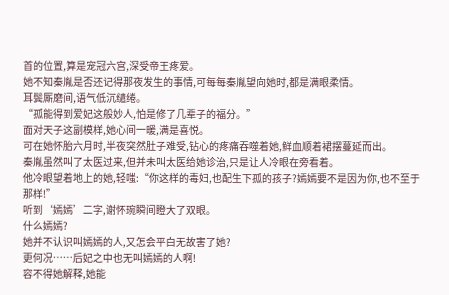首的位置,算是宠冠六宫,深受帝王疼爱。
她不知秦胤是否还记得那夜发生的事情,可每每秦胤望向她时,都是满眼柔情。
耳鬓厮磨间,语气低沉缱绻。
“孤能得到爱妃这般妙人,怕是修了几辈子的福分。”
面对天子这副模样,她心间一暖,满是喜悦。
可在她怀胎六月时,半夜突然肚子难受,钻心的疼痛吞噬着她,鲜血顺着裙摆蔓延而出。
秦胤虽然叫了太医过来,但并未叫太医给她诊治,只是让人冷眼在旁看着。
他冷眼望着地上的她,轻嗤:“你这样的毒妇,也配生下孤的孩子?嫣嫣要不是因为你,也不至于那样!”
听到‘嫣嫣’二字,谢怀琬瞬间瞪大了双眼。
什么嫣嫣?
她并不认识叫嫣嫣的人,又怎会平白无故害了她?
更何况……后妃之中也无叫嫣嫣的人啊!
容不得她解释,她能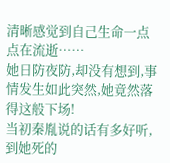清晰感觉到自己生命一点点在流逝……
她日防夜防,却没有想到,事情发生如此突然,她竟然落得这般下场!
当初秦胤说的话有多好听,到她死的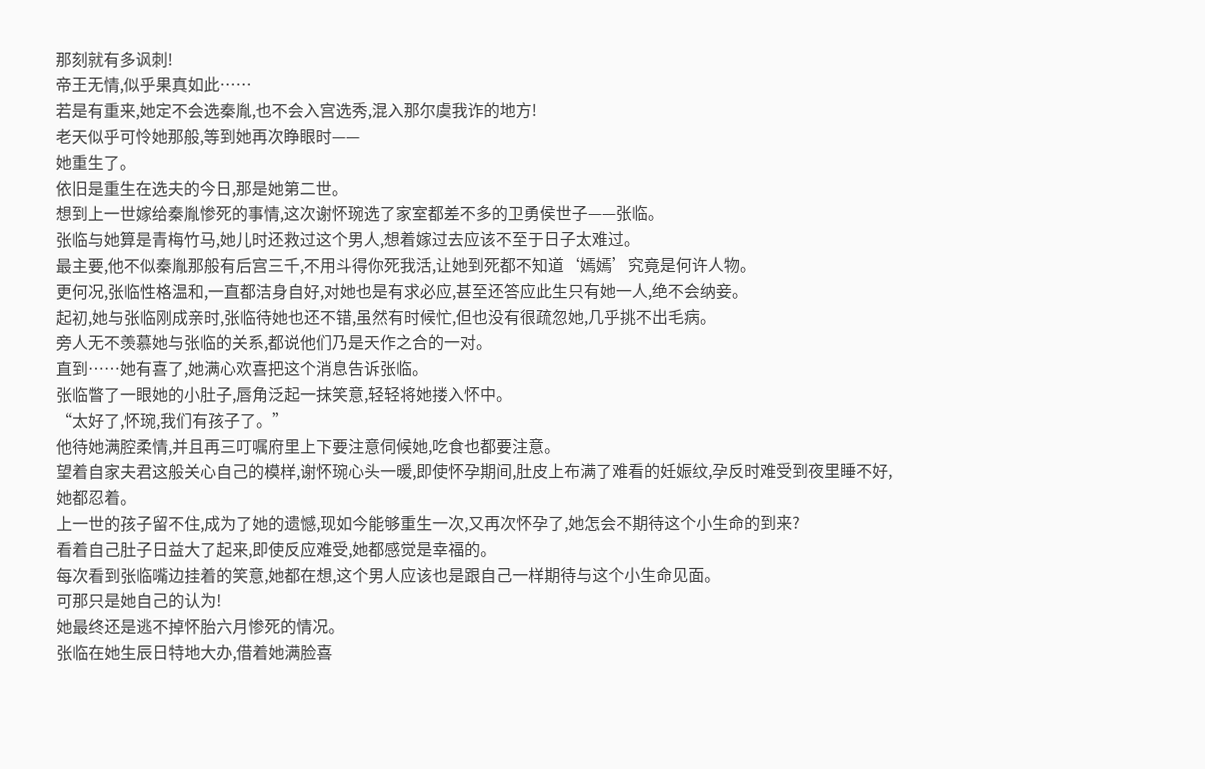那刻就有多讽刺!
帝王无情,似乎果真如此……
若是有重来,她定不会选秦胤,也不会入宫选秀,混入那尔虞我诈的地方!
老天似乎可怜她那般,等到她再次睁眼时——
她重生了。
依旧是重生在选夫的今日,那是她第二世。
想到上一世嫁给秦胤惨死的事情,这次谢怀琬选了家室都差不多的卫勇侯世子——张临。
张临与她算是青梅竹马,她儿时还救过这个男人,想着嫁过去应该不至于日子太难过。
最主要,他不似秦胤那般有后宫三千,不用斗得你死我活,让她到死都不知道‘嫣嫣’究竟是何许人物。
更何况,张临性格温和,一直都洁身自好,对她也是有求必应,甚至还答应此生只有她一人,绝不会纳妾。
起初,她与张临刚成亲时,张临待她也还不错,虽然有时候忙,但也没有很疏忽她,几乎挑不出毛病。
旁人无不羡慕她与张临的关系,都说他们乃是天作之合的一对。
直到……她有喜了,她满心欢喜把这个消息告诉张临。
张临瞥了一眼她的小肚子,唇角泛起一抹笑意,轻轻将她搂入怀中。
“太好了,怀琬,我们有孩子了。”
他待她满腔柔情,并且再三叮嘱府里上下要注意伺候她,吃食也都要注意。
望着自家夫君这般关心自己的模样,谢怀琬心头一暖,即使怀孕期间,肚皮上布满了难看的妊娠纹,孕反时难受到夜里睡不好,她都忍着。
上一世的孩子留不住,成为了她的遗憾,现如今能够重生一次,又再次怀孕了,她怎会不期待这个小生命的到来?
看着自己肚子日益大了起来,即使反应难受,她都感觉是幸福的。
每次看到张临嘴边挂着的笑意,她都在想,这个男人应该也是跟自己一样期待与这个小生命见面。
可那只是她自己的认为!
她最终还是逃不掉怀胎六月惨死的情况。
张临在她生辰日特地大办,借着她满脸喜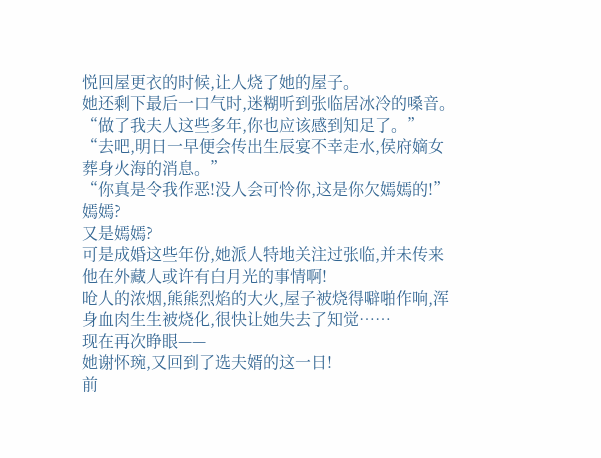悦回屋更衣的时候,让人烧了她的屋子。
她还剩下最后一口气时,迷糊听到张临居冰冷的嗓音。
“做了我夫人这些多年,你也应该感到知足了。”
“去吧,明日一早便会传出生辰宴不幸走水,侯府嫡女葬身火海的消息。”
“你真是令我作恶!没人会可怜你,这是你欠嫣嫣的!”
嫣嫣?
又是嫣嫣?
可是成婚这些年份,她派人特地关注过张临,并未传来他在外藏人或许有白月光的事情啊!
呛人的浓烟,熊熊烈焰的大火,屋子被烧得噼啪作响,浑身血肉生生被烧化,很快让她失去了知觉……
现在再次睁眼——
她谢怀琬,又回到了选夫婿的这一日!
前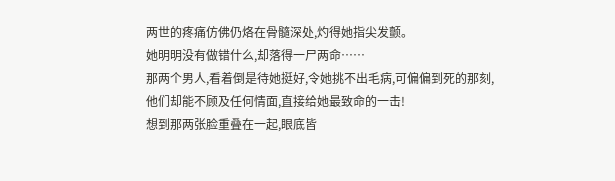两世的疼痛仿佛仍烙在骨髓深处,灼得她指尖发颤。
她明明没有做错什么,却落得一尸两命……
那两个男人,看着倒是待她挺好,令她挑不出毛病,可偏偏到死的那刻,他们却能不顾及任何情面,直接给她最致命的一击!
想到那两张脸重叠在一起,眼底皆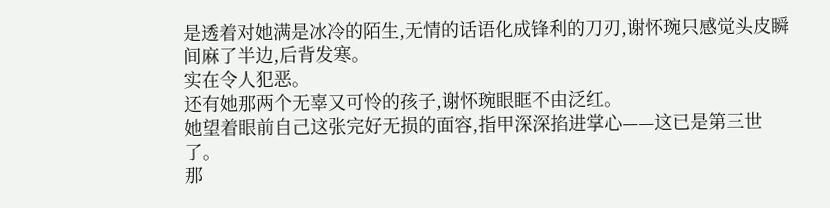是透着对她满是冰冷的陌生,无情的话语化成锋利的刀刃,谢怀琬只感觉头皮瞬间麻了半边,后背发寒。
实在令人犯恶。
还有她那两个无辜又可怜的孩子,谢怀琬眼眶不由泛红。
她望着眼前自己这张完好无损的面容,指甲深深掐进掌心——这已是第三世了。
那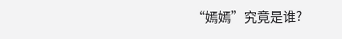“嫣嫣”究竟是谁?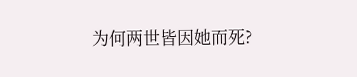为何两世皆因她而死?